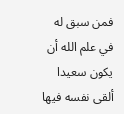فمن سبق له في علم الله أن يكون سعيدا ألقى نفسه فيها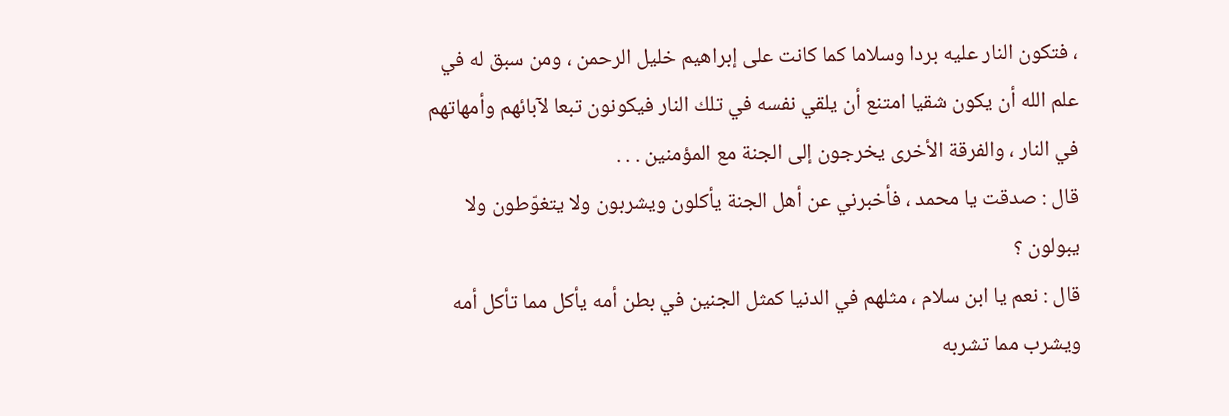، فتكون النار عليه بردا وسلاما كما كانت على إبراهيم خليل الرحمن ، ومن سبق له في علم الله أن يكون شقيا امتنع أن يلقي نفسه في تلك النار فيكونون تبعا لآبائهم وأمهاتهم في النار ، والفرقة الأخرى يخرجون إلى الجنة مع المؤمنين . . .
قال : صدقت يا محمد ، فأخبرني عن أهل الجنة يأكلون ويشربون ولا يتغوّطون ولا يبولون ؟
قال : نعم يا ابن سلام ، مثلهم في الدنيا كمثل الجنين في بطن أمه يأكل مما تأكل أمه ويشرب مما تشربه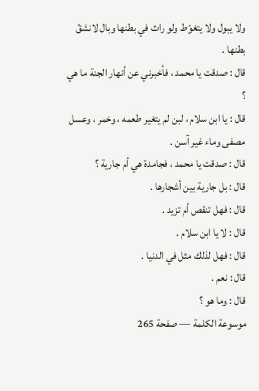ولا يبول ولا يتغوّط ولو راث في بطنها وبال لانشقّ بطنها .
قال : صدقت يا محمد ، فأخبرني عن أنهار الجنة ما هي ؟
قال : يا ابن سلام ، لبن لم يتغير طعمه ، وخمر ، وعسل مصفى وماء غير آسن .
قال : صدقت يا محمد ، فجامدة هي أم جارية ؟
قال : بل جارية بين أشجارها .
قال : فهل تنقص أم تزيد .
قال : لا يا ابن سلام .
قال : فهل لذلك مثل في الدنيا .
قال : نعم .
قال : وما هو ؟
موسوعة الكلمة — صفحة 265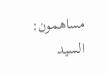مساهمون: السيد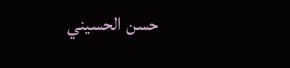حسن الحسيني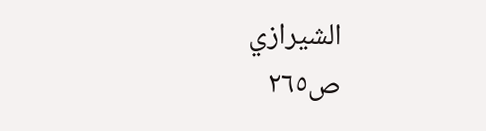الشيرازي
ص٢٦٥